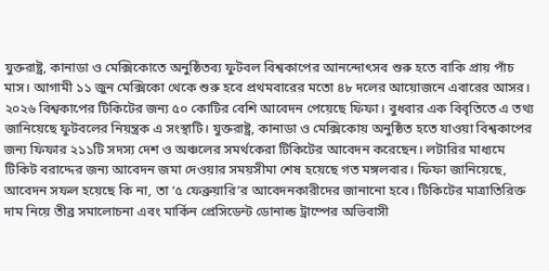যুক্তরাষ্ট্র, কানাডা ও মেক্সিকোতে অনুষ্ঠিতব্য ফুটবল বিশ্বকাপের আনন্দোৎসব শুরু হতে বাকি প্রায় পাঁচ মাস। আগামী ১১ জুন মেক্সিকো থেকে শুরু হবে প্রথমবারের মতো ৪৮ দলের আয়োজনে এবারের আসর। ২০২৬ বিশ্বকাপের টিকিটের জন্য ৫০ কোটির বেশি আবেদন পেয়েছে ফিফা। বুধবার এক বিবৃতিতে এ তথ্য জানিয়েছে ফুটবলের নিয়ন্ত্রক এ সংস্থাটি। যুক্তরাষ্ট্র, কানাডা ও মেক্সিকোয় অনুষ্ঠিত হতে যাওয়া বিশ্বকাপের জন্য ফিফার ২১১টি সদস্য দেশ ও অঞ্চলের সমর্থকেরা টিকিটের আবেদন করেছেন। লটারির মাধ্যমে টিকিট বরাদ্দের জন্য আবেদন জমা দেওয়ার সময়সীমা শেষ হয়েছে গত মঙ্গলবার। ফিফা জানিয়েছে, আবেদন সফল হয়েছে কি না, তা ‘৫ ফেব্রুয়ারি’র আবেদনকারীদের জানানো হবে। টিকিটের মাত্রাতিরিক্ত দাম নিয়ে তীব্র সমালোচনা এবং মার্কিন প্রেসিডেন্ট ডোনাল্ড ট্রাম্পের অভিবাসী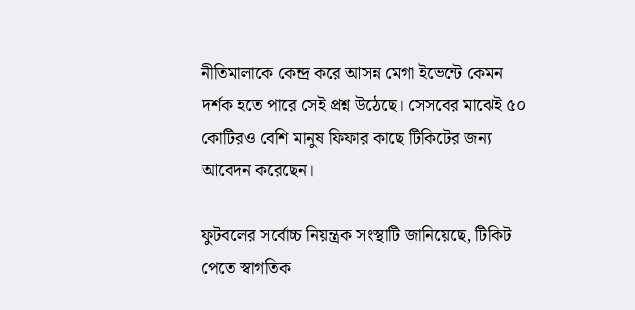নীতিমালাকে কেন্দ্র করে আসন্ন মেগা ইভেন্টে কেমন দর্শক হতে পারে সেই প্রশ্ন উঠেছে। সেসবের মাঝেই ৫০ কোটিরও বেশি মানুষ ফিফার কাছে টিকিটের জন্য আবেদন করেছেন।

ফুটবলের সর্বোচ্চ নিয়ন্ত্রক সংস্থাটি জানিয়েছে, টিকিট পেতে স্বাগতিক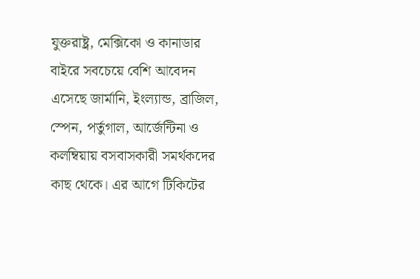যুক্তরাষ্ট্র, মেক্সিকো ও কানাডার বাইরে সবচেয়ে বেশি আবেদন এসেছে জার্মানি, ইংল্যান্ড, ব্রাজিল, স্পেন, পর্তুগাল, আর্জেন্টিনা ও কলম্বিয়ায় বসবাসকারী সমর্থকদের কাছ থেকে। এর আগে টিকিটের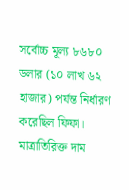সর্বোচ্চ মূল্য ৮৬৮০ ডলার (১০ লাখ ৬২ হাজার) পর্যন্ত নির্ধারণ করেছিল ফিফা। মাত্রাতিরিক্ত দাম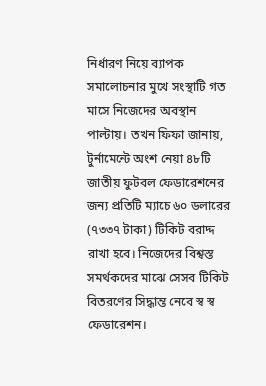নির্ধারণ নিয়ে ব্যাপক সমালোচনার মুখে সংস্থাটি গত মাসে নিজেদের অবস্থান পাল্টায়। তখন ফিফা জানায়, টুর্নামেন্টে অংশ নেয়া ৪৮টি জাতীয় ফুটবল ফেডারেশনের জন্য প্রতিটি ম্যাচে ৬০ ডলারের (৭৩৩৭ টাকা) টিকিট বরাদ্দ রাখা হবে। নিজেদের বিশ্বস্ত সমর্থকদের মাঝে সেসব টিকিট বিতরণের সিদ্ধান্ত নেবে স্ব স্ব ফেডারেশন।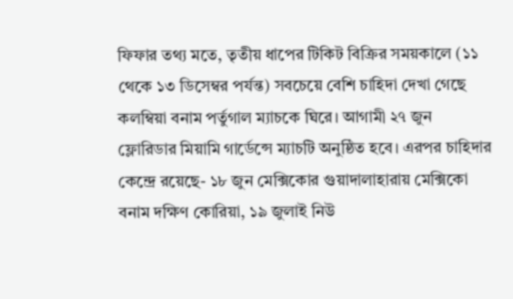ফিফার তথ্য মতে, তৃতীয় ধাপের টিকিট বিক্রির সময়কালে (১১ থেকে ১৩ ডিসেম্বর পর্যন্ত) সবচেয়ে বেশি চাহিদা দেখা গেছে কলম্বিয়া বনাম পর্তুগাল ম্যাচকে ঘিরে। আগামী ২৭ জুন ফ্লোরিডার মিয়ামি গার্ডেন্সে ম্যাচটি অনুষ্ঠিত হবে। এরপর চাহিদার কেন্দ্রে রয়েছে- ১৮ জুন মেক্সিকোর গুয়াদালাহারায় মেক্সিকো বনাম দক্ষিণ কোরিয়া, ১৯ জুলাই নিউ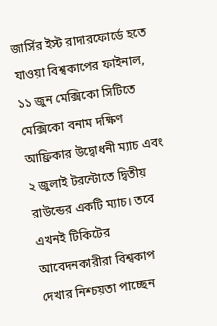জার্সির ইস্ট রাদারফোর্ডে হতে যাওয়া বিশ্বকাপের ফাইনাল, ১১ জুন মেক্সিকো সিটিতে মেক্সিকো বনাম দক্ষিণ আফ্রিকার উদ্বোধনী ম্যাচ এবং ২ জুলাই টরন্টোতে দ্বিতীয় রাউন্ডের একটি ম্যাচ। তবে এখনই টিকিটের আবেদনকারীরা বিশ্বকাপ দেখার নিশ্চয়তা পাচ্ছেন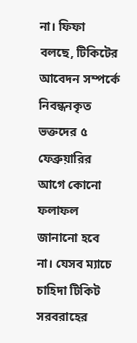না। ফিফা বলছে, টিকিটের আবেদন সম্পর্কে নিবন্ধনকৃত ভক্তদের ৫ ফেব্রুয়ারির আগে কোনো ফলাফল জানানো হবে না। যেসব ম্যাচে চাহিদা টিকিট সরবরাহের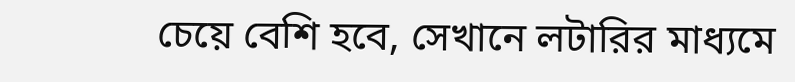চেয়ে বেশি হবে, সেখানে লটারির মাধ্যমে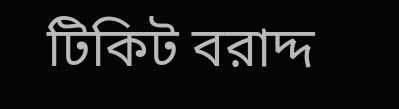টিকিট বরাদ্দ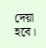দেয়া হবে।